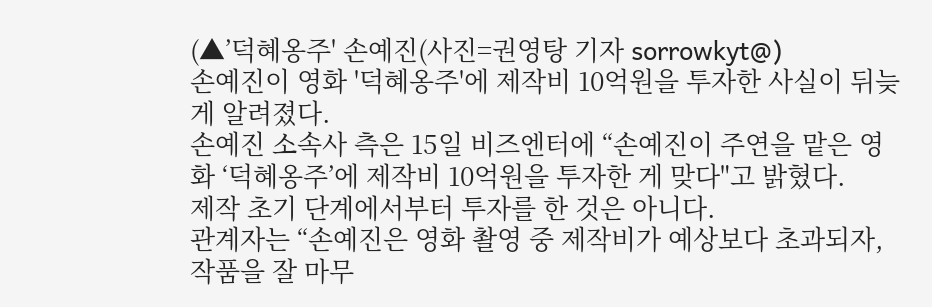(▲’덕혜옹주' 손예진(사진=권영탕 기자 sorrowkyt@)
손예진이 영화 '덕혜옹주'에 제작비 10억원을 투자한 사실이 뒤늦게 알려졌다.
손예진 소속사 측은 15일 비즈엔터에 “손예진이 주연을 맡은 영화 ‘덕혜옹주’에 제작비 10억원을 투자한 게 맞다"고 밝혔다.
제작 초기 단계에서부터 투자를 한 것은 아니다.
관계자는 “손예진은 영화 촬영 중 제작비가 예상보다 초과되자, 작품을 잘 마무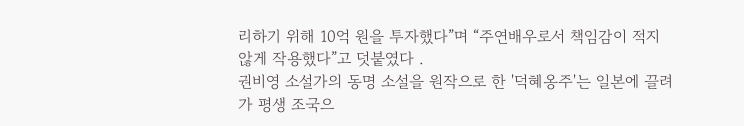리하기 위해 10억 원을 투자했다”며 “주연배우로서 책임감이 적지 않게 작용했다”고 덧붙였다 .
권비영 소설가의 동명 소설을 원작으로 한 '덕혜옹주'는 일본에 끌려가 평생 조국으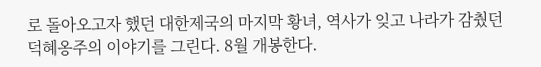로 돌아오고자 했던 대한제국의 마지막 황녀, 역사가 잊고 나라가 감췄던 덕혜옹주의 이야기를 그린다. 8월 개봉한다.